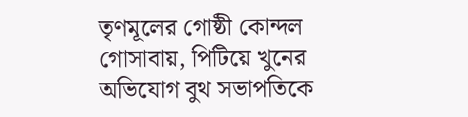তৃণমূলের গোষ্ঠী কোন্দল গোসাবায়, পিটিয়ে খুনের অভিযোগ বুথ সভাপতিকে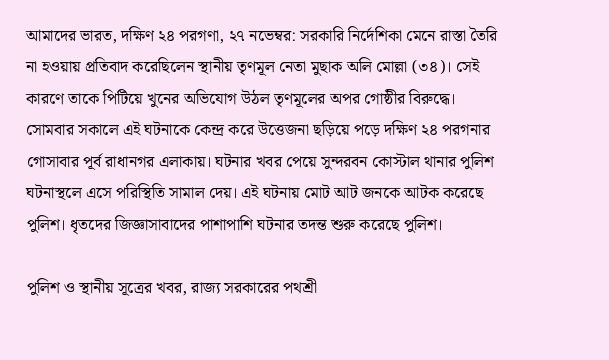আমাদের ভারত, দক্ষিণ ২৪ পরগণা, ২৭ নভেম্বর: সরকারি নির্দেশিকা মেনে রাস্তা তৈরি না হওয়ায় প্রতিবাদ করেছিলেন স্থানীয় তৃণমূল নেতা মুছাক অলি মোল্লা (৩৪)। সেই কারণে তাকে পিটিয়ে খুনের অভিযোগ উঠল তৃণমূলের অপর গোষ্ঠীর বিরুদ্ধে। সোমবার সকালে এই ঘটনাকে কেন্দ্র করে উত্তেজনা ছড়িয়ে পড়ে দক্ষিণ ২৪ পরগনার গোসাবার পূর্ব রাধানগর এলাকায়। ঘটনার খবর পেয়ে সুন্দরবন কোস্টাল থানার পুলিশ ঘটনাস্থলে এসে পরিস্থিতি সামাল দেয়। এই ঘটনায় মোট আট জনকে আটক করেছে পুলিশ। ধৃতদের জিজ্ঞাসাবাদের পাশাপাশি ঘটনার তদন্ত শুরু করেছে পুলিশ।

পুলিশ ও স্থানীয় সূত্রের খবর, রাজ্য সরকারের পথশ্রী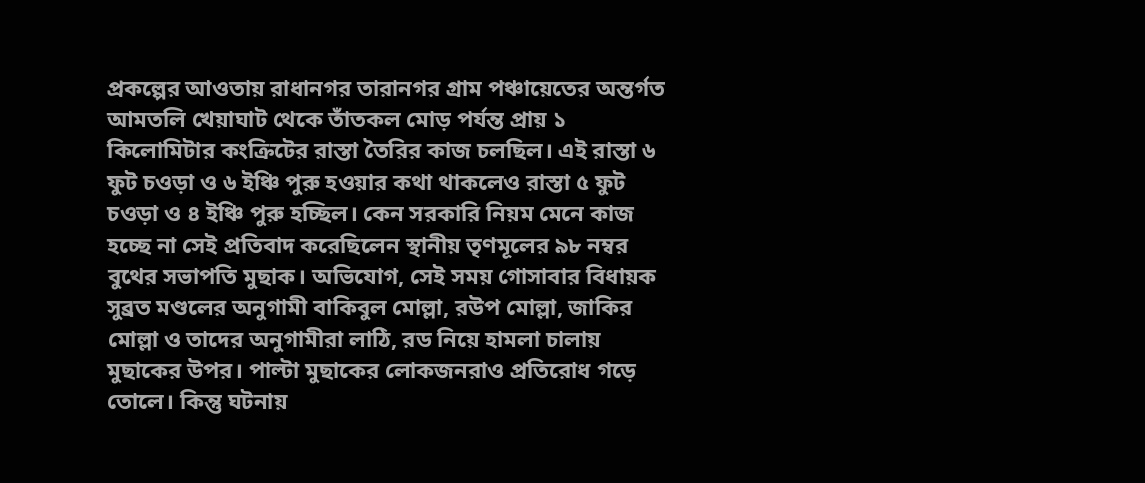প্রকল্পের আওতায় রাধানগর তারানগর গ্রাম পঞ্চায়েতের অন্তর্গত আমতলি খেয়াঘাট থেকে তাঁতকল মোড় পর্যন্ত প্রায় ১ কিলোমিটার কংক্রিটের রাস্তা তৈরির কাজ চলছিল। এই রাস্তা ৬ ফুট চওড়া ও ৬ ইঞ্চি পুরু হওয়ার কথা থাকলেও রাস্তা ৫ ফুট চওড়া ও ৪ ইঞ্চি পুরু হচ্ছিল। কেন সরকারি নিয়ম মেনে কাজ হচ্ছে না সেই প্রতিবাদ করেছিলেন স্থানীয় তৃণমূলের ৯৮ নম্বর বুথের সভাপতি মুছাক। অভিযোগ, সেই সময় গোসাবার বিধায়ক সুব্রত মণ্ডলের অনুগামী বাকিবুল মোল্লা, রউপ মোল্লা, জাকির মোল্লা ও তাদের অনুগামীরা লাঠি, রড নিয়ে হামলা চালায় মুছাকের উপর। পাল্টা মুছাকের লোকজনরাও প্রতিরোধ গড়ে তোলে। কিন্তু ঘটনায়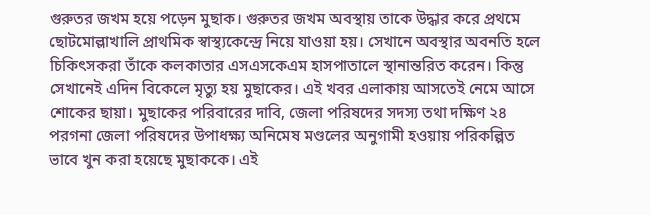গুরুতর জখম হয়ে পড়েন মুছাক। গুরুতর জখম অবস্থায় তাকে উদ্ধার করে প্রথমে ছোটমোল্লাখালি প্রাথমিক স্বাস্থ্যকেন্দ্রে নিয়ে যাওয়া হয়। সেখানে অবস্থার অবনতি হলে চিকিৎসকরা তাঁকে কলকাতার এসএসকেএম হাসপাতালে স্থানান্তরিত করেন। কিন্তু সেখানেই এদিন বিকেলে মৃত্যু হয় মুছাকের। এই খবর এলাকায় আসতেই নেমে আসে শোকের ছায়া। মুছাকের পরিবারের দাবি, জেলা পরিষদের সদস্য তথা দক্ষিণ ২৪ পরগনা জেলা পরিষদের উপাধক্ষ্য অনিমেষ মণ্ডলের অনুগামী হওয়ায় পরিকল্পিত ভাবে খুন করা হয়েছে মুছাককে। এই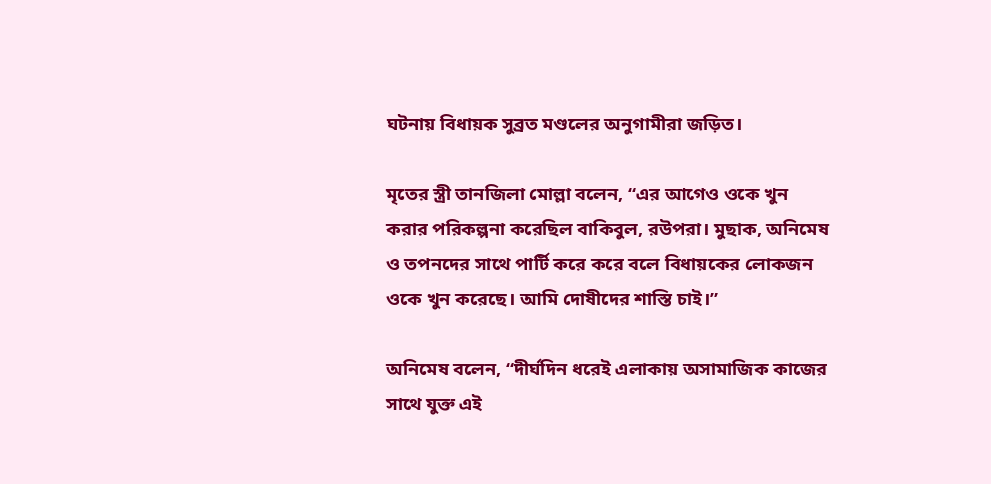ঘটনায় বিধায়ক সুব্রত মণ্ডলের অনুগামীরা জড়িত।

মৃতের স্ত্রী তানজিলা মোল্লা বলেন, “এর আগেও ওকে খুন করার পরিকল্পনা করেছিল বাকিবুল, রউপরা। মুছাক, অনিমেষ ও তপনদের সাথে পার্টি করে করে বলে বিধায়কের লোকজন ওকে খুন করেছে। আমি দোষীদের শাস্তি চাই।”

অনিমেষ বলেন, “দীর্ঘদিন ধরেই এলাকায় অসামাজিক কাজের সাথে যুক্ত এই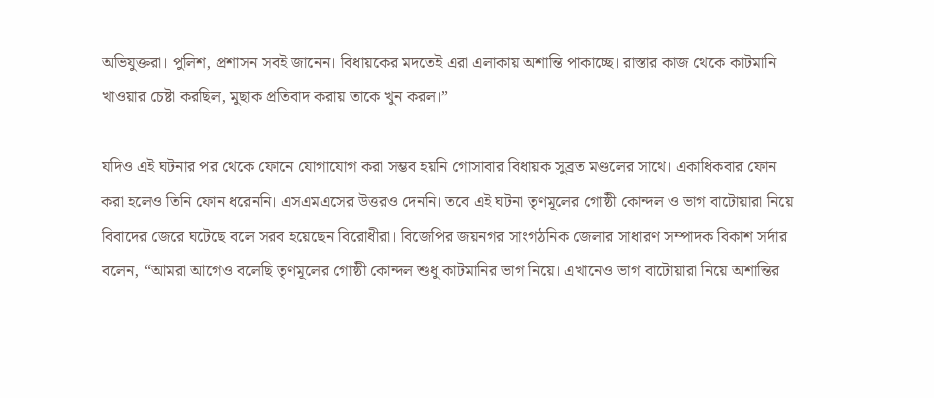অভিযুক্তরা। পুলিশ, প্রশাসন সবই জানেন। বিধায়কের মদতেই এরা এলাকায় অশান্তি পাকাচ্ছে। রাস্তার কাজ থেকে কাটমানি খাওয়ার চেষ্টা করছিল, মুছাক প্রতিবাদ করায় তাকে খুন করল।”

যদিও এই ঘটনার পর থেকে ফোনে যোগাযোগ করা সম্ভব হয়নি গোসাবার বিধায়ক সুব্রত মণ্ডলের সাথে। একাধিকবার ফোন করা হলেও তিনি ফোন ধরেননি। এসএমএসের উত্তরও দেননি। তবে এই ঘটনা তৃণমূলের গোষ্ঠী কোন্দল ও ভাগ বাটোয়ারা নিয়ে বিবাদের জেরে ঘটেছে বলে সরব হয়েছেন বিরোধীরা। বিজেপির জয়নগর সাংগঠনিক জেলার সাধারণ সম্পাদক বিকাশ সর্দার বলেন, “আমরা আগেও বলেছি তৃণমূলের গোষ্ঠী কোন্দল শুধু কাটমানির ভাগ নিয়ে। এখানেও ভাগ বাটোয়ারা নিয়ে অশান্তির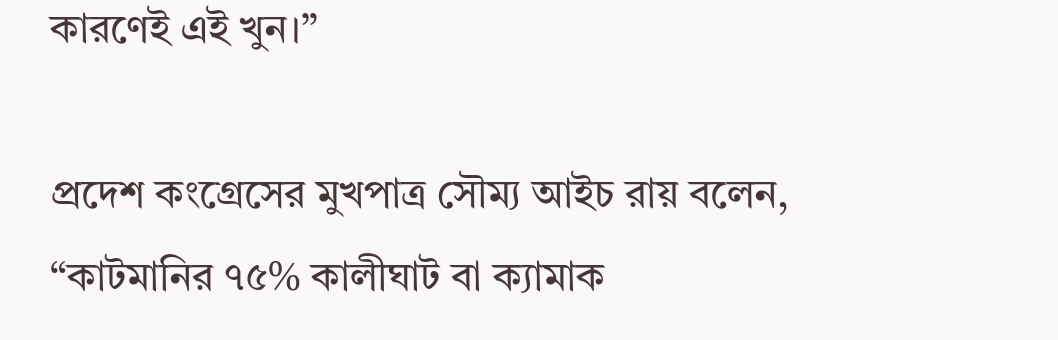কারণেই এই খুন।”

প্রদেশ কংগ্রেসের মুখপাত্র সৌম্য আইচ রায় বলেন, “কাটমানির ৭৫% কালীঘাট বা ক্যামাক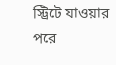স্ট্রিটে যাওয়ার পরে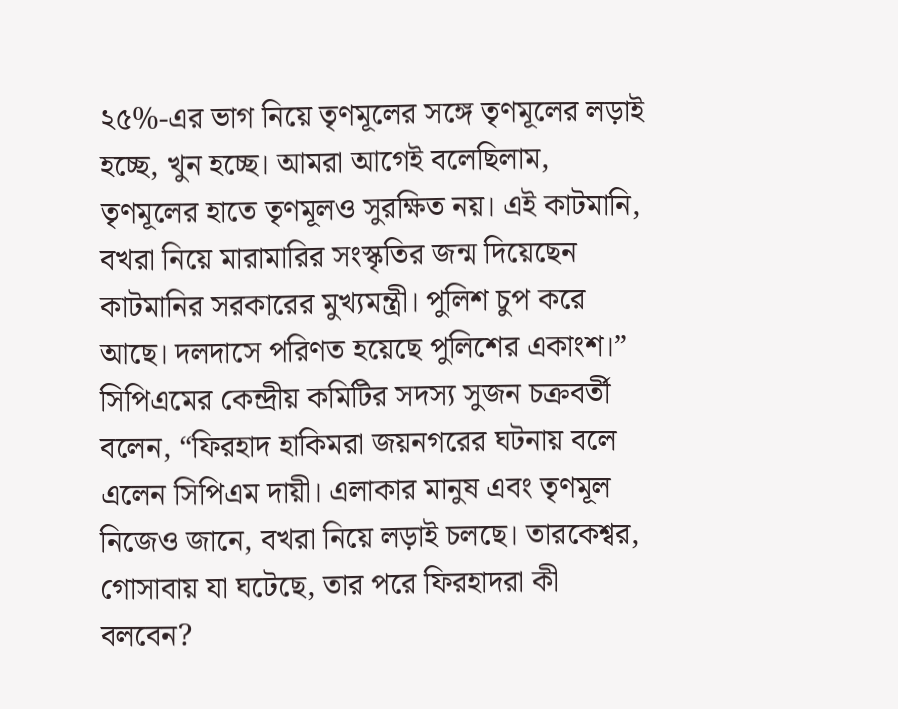২৫%-এর ভাগ নিয়ে তৃণমূলের সঙ্গে তৃণমূলের লড়াই হচ্ছে, খুন হচ্ছে। আমরা আগেই বলেছিলাম, তৃণমূলের হাতে তৃণমূলও সুরক্ষিত নয়। এই কাটমানি, বখরা নিয়ে মারামারির সংস্কৃতির জন্ম দিয়েছেন কাটমানির সরকারের মুখ্যমন্ত্রী। পুলিশ চুপ করে আছে। দলদাসে পরিণত হয়েছে পুলিশের একাংশ।” সিপিএমের কেন্দ্রীয় কমিটির সদস্য সুজন চক্রবর্তী বলেন, “ফিরহাদ হাকিমরা জয়নগরের ঘটনায় বলে এলেন সিপিএম দায়ী। এলাকার মানুষ এবং তৃণমূল নিজেও জানে, বখরা নিয়ে লড়াই চলছে। তারকেশ্বর, গোসাবায় যা ঘটেছে, তার পরে ফিরহাদরা কী বলবেন?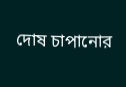দোষ চাপানোর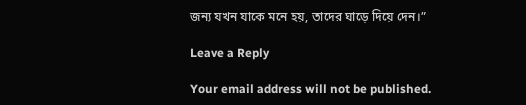জন্য যখন যাকে মনে হয়, তাদের ঘাড়ে দিয়ে দেন।”

Leave a Reply

Your email address will not be published.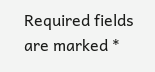Required fields are marked *